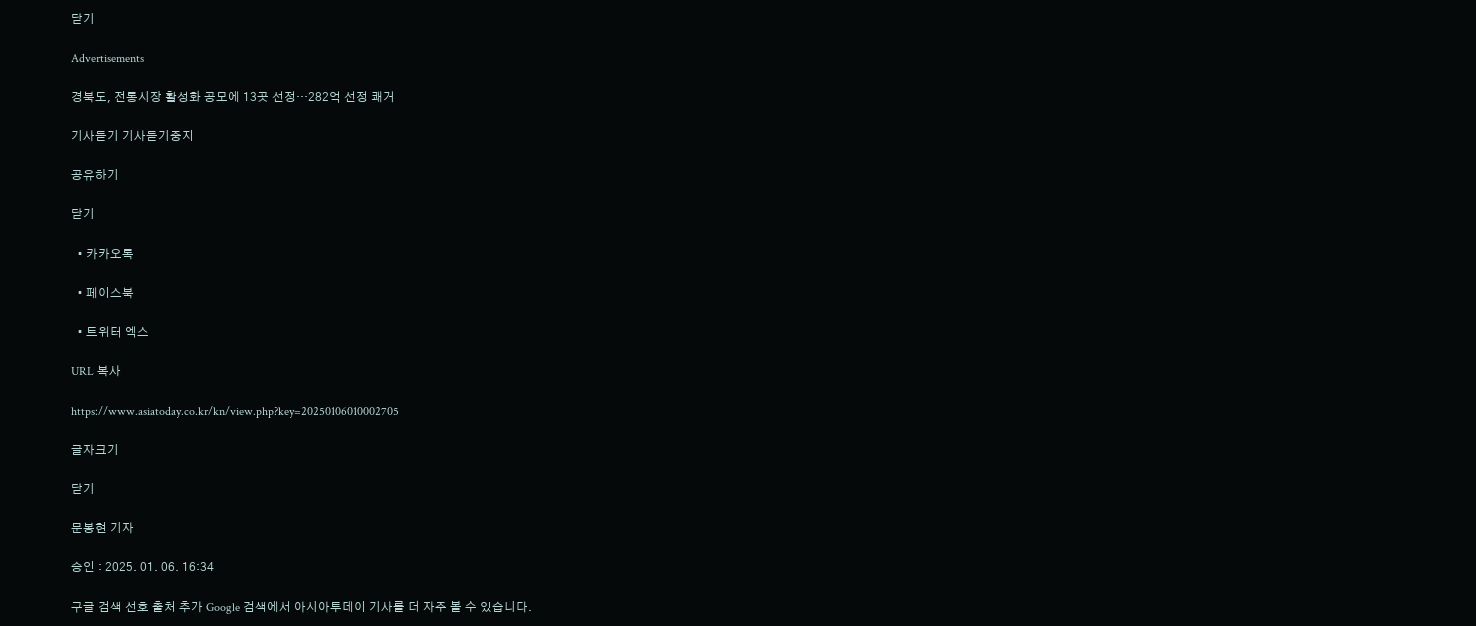닫기

Advertisements

경북도, 전통시장 활성화 공모에 13곳 선정…282억 선정 쾌거

기사듣기 기사듣기중지

공유하기

닫기

  • 카카오톡

  • 페이스북

  • 트위터 엑스

URL 복사

https://www.asiatoday.co.kr/kn/view.php?key=20250106010002705

글자크기

닫기

문봉현 기자

승인 : 2025. 01. 06. 16:34

구글 검색 선호 출처 추가 Google 검색에서 아시아투데이 기사를 더 자주 볼 수 있습니다.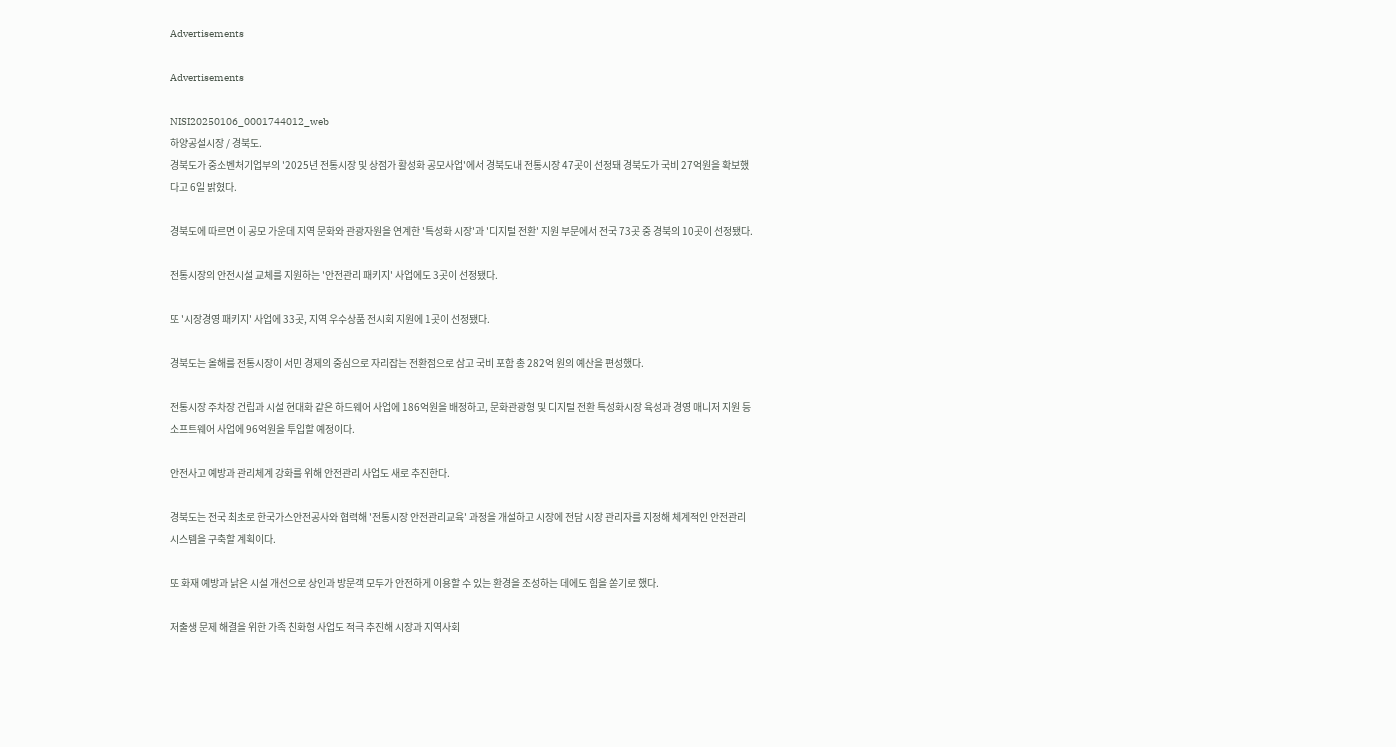Advertisements

Advertisements

NISI20250106_0001744012_web
하양공설시장 / 경북도.
경북도가 중소벤처기업부의 '2025년 전통시장 및 상점가 활성화 공모사업'에서 경북도내 전통시장 47곳이 선정돼 경북도가 국비 27억원을 확보했다고 6일 밝혔다.

경북도에 따르면 이 공모 가운데 지역 문화와 관광자원을 연계한 '특성화 시장'과 '디지털 전환' 지원 부문에서 전국 73곳 중 경북의 10곳이 선정됐다.

전통시장의 안전시설 교체를 지원하는 '안전관리 패키지' 사업에도 3곳이 선정됐다.

또 '시장경영 패키지' 사업에 33곳, 지역 우수상품 전시회 지원에 1곳이 선정됐다.

경북도는 올해를 전통시장이 서민 경제의 중심으로 자리잡는 전환점으로 삼고 국비 포함 총 282억 원의 예산을 편성했다.

전통시장 주차장 건립과 시설 현대화 같은 하드웨어 사업에 186억원을 배정하고, 문화관광형 및 디지털 전환 특성화시장 육성과 경영 매니저 지원 등 소프트웨어 사업에 96억원을 투입할 예정이다.

안전사고 예방과 관리체계 강화를 위해 안전관리 사업도 새로 추진한다.

경북도는 전국 최초로 한국가스안전공사와 협력해 '전통시장 안전관리교육' 과정을 개설하고 시장에 전담 시장 관리자를 지정해 체계적인 안전관리시스템을 구축할 계획이다.

또 화재 예방과 낡은 시설 개선으로 상인과 방문객 모두가 안전하게 이용할 수 있는 환경을 조성하는 데에도 힘을 쏟기로 했다.

저출생 문제 해결을 위한 가족 친화형 사업도 적극 추진해 시장과 지역사회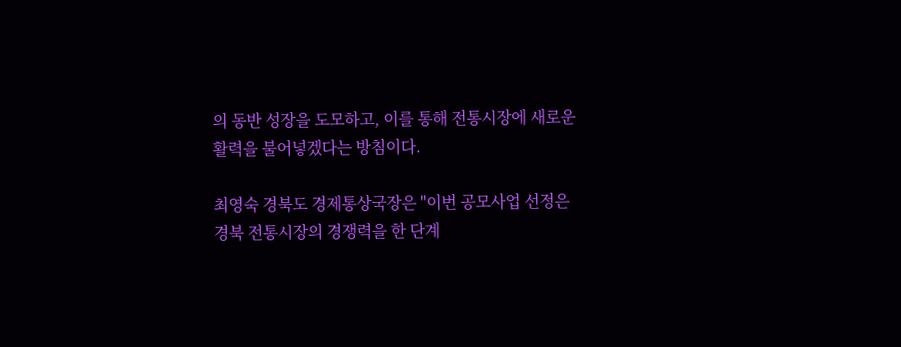의 동반 성장을 도모하고, 이를 통해 전통시장에 새로운 활력을 불어넣겠다는 방침이다.

최영숙 경북도 경제통상국장은 "이번 공모사업 선정은 경북 전통시장의 경쟁력을 한 단계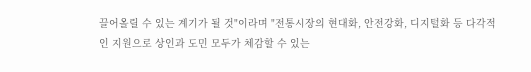끌어올릴 수 있는 계기가 될 것"이라며 "전통시장의 현대화, 안전강화, 디지털화 등 다각적인 지원으로 상인과 도민 모두가 체감할 수 있는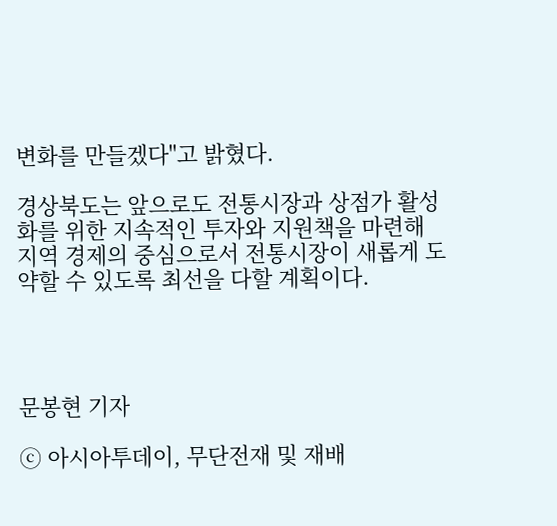변화를 만들겠다"고 밝혔다.

경상북도는 앞으로도 전통시장과 상점가 활성화를 위한 지속적인 투자와 지원책을 마련해 지역 경제의 중심으로서 전통시장이 새롭게 도약할 수 있도록 최선을 다할 계획이다.




문봉현 기자

ⓒ 아시아투데이, 무단전재 및 재배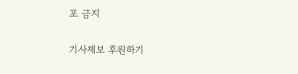포 금지

기사제보 후원하기